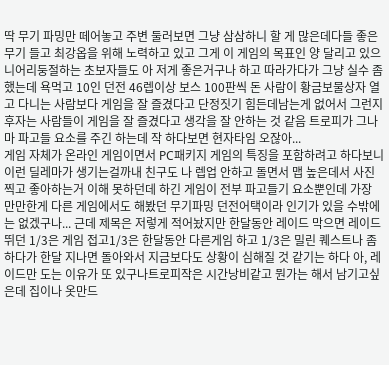딱 무기 파밍만 떼어놓고 주변 둘러보면 그냥 삼삼하니 할 게 많은데다들 좋은 무기 들고 최강옵을 위해 노력하고 있고 그게 이 게임의 목표인 양 달리고 있으니어리둥절하는 초보자들도 아 저게 좋은거구나 하고 따라가다가 그냥 실수 좀 했는데 욕먹고 10인 던전 46렙이상 보스 100판씩 돈 사람이 황금보물상자 열고 다니는 사람보다 게임을 잘 즐겼다고 단정짓기 힘든데남는게 없어서 그런지 후자는 사람들이 게임을 잘 즐겼다고 생각을 잘 안하는 것 같음 트로피가 그나마 파고들 요소를 주긴 하는데 작 하다보면 현자타임 오잖아...
게임 자체가 온라인 게임이면서 PC패키지 게임의 특징을 포함하려고 하다보니 이런 딜레마가 생기는걸까내 친구도 나 렙업 안하고 돌면서 맵 높은데서 사진찍고 좋아하는거 이해 못하던데 하긴 게임이 전부 파고들기 요소뿐인데 가장 만만한게 다른 게임에서도 해봤던 무기파밍 던전어택이라 인기가 있을 수밖에는 없겠구나... 근데 제목은 저렇게 적어놨지만 한달동안 레이드 막으면 레이드 뛰던 1/3은 게임 접고1/3은 한달동안 다른게임 하고 1/3은 밀린 퀘스트나 좀 하다가 한달 지나면 돌아와서 지금보다도 상황이 심해질 것 같기는 하다 아, 레이드만 도는 이유가 또 있구나트로피작은 시간낭비같고 뭔가는 해서 남기고싶은데 집이나 옷만드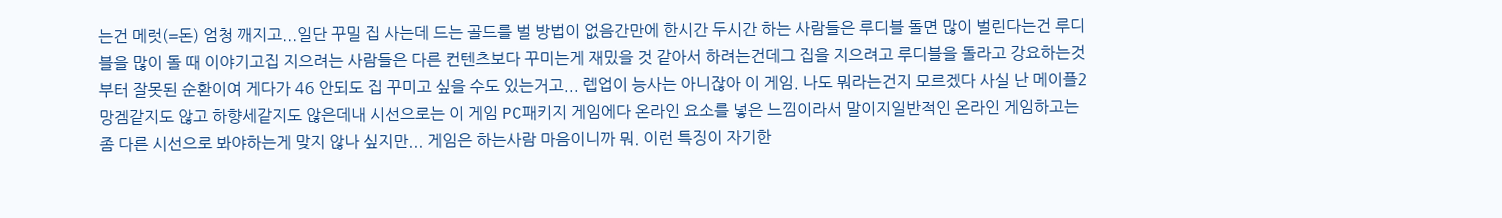는건 메럿(=돈) 엄청 깨지고...일단 꾸밀 집 사는데 드는 골드를 벌 방법이 없음간만에 한시간 두시간 하는 사람들은 루디블 돌면 많이 벌린다는건 루디블을 많이 돌 때 이야기고집 지으려는 사람들은 다른 컨텐츠보다 꾸미는게 재밌을 것 같아서 하려는건데그 집을 지으려고 루디블을 돌라고 강요하는것 부터 잘못된 순환이여 게다가 46 안되도 집 꾸미고 싶을 수도 있는거고... 렙업이 능사는 아니잖아 이 게임. 나도 뭐라는건지 모르겠다 사실 난 메이플2 망겜같지도 않고 하향세같지도 않은데내 시선으로는 이 게임 PC패키지 게임에다 온라인 요소를 넣은 느낌이라서 말이지일반적인 온라인 게임하고는 좀 다른 시선으로 봐야하는게 맞지 않나 싶지만... 게임은 하는사람 마음이니까 뭐. 이런 특징이 자기한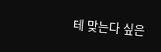테 맞는다 싶은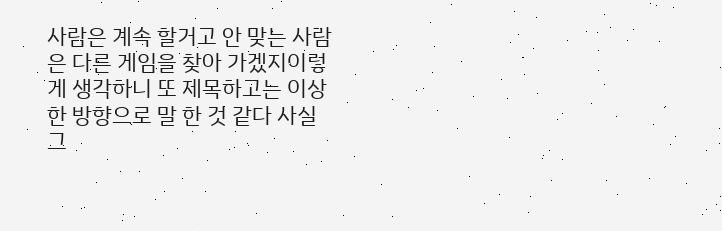사람은 계속 할거고 안 맞는 사람은 다른 게임을 찾아 가겠지이렇게 생각하니 또 제목하고는 이상한 방향으로 말 한 것 같다 사실 그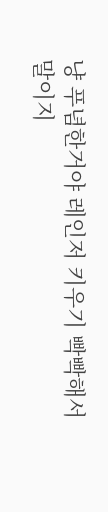냥 푸념한거야 레인저 키우기 빡빡해서 말이지